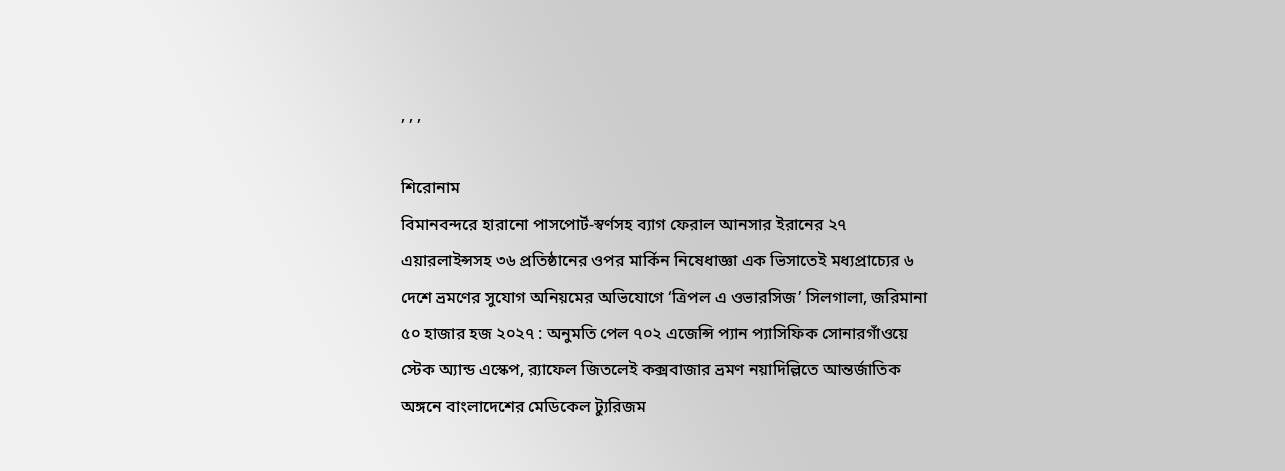, , ,

শিরোনাম
বিমানবন্দরে হারানো পাসপোর্ট-স্বর্ণসহ ব্যাগ ফেরাল আনসার ইরানের ২৭ এয়ারলাইন্সসহ ৩৬ প্রতিষ্ঠানের ওপর মার্কিন নিষেধাজ্ঞা এক ভিসাতেই মধ্যপ্রাচ্যের ৬ দেশে ভ্রমণের সুযোগ অনিয়মের অভিযোগে ‘ত্রিপল এ ওভারসিজ’ সিলগালা, জরিমানা ৫০ হাজার হজ ২০২৭ : অনুমতি পেল ৭০২ এজেন্সি প্যান প্যাসিফিক সোনারগাঁওয়ে স্টেক অ্যান্ড এস্কেপ, র‍্যাফেল জিতলেই কক্সবাজার ভ্রমণ নয়াদিল্লিতে আন্তর্জাতিক অঙ্গনে বাংলাদেশের মেডিকেল ট্যুরিজম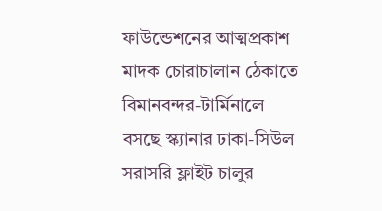ফাউন্ডেশনের আত্মপ্রকাশ মাদক চোরাচালান ঠেকাতে বিমানবন্দর-টার্মিনালে বসছে স্ক্যানার ঢাকা-সিউল সরাসরি ফ্লাইট চালুর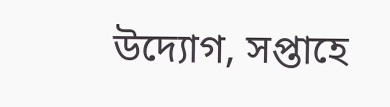উদ্যোগ, সপ্তাহে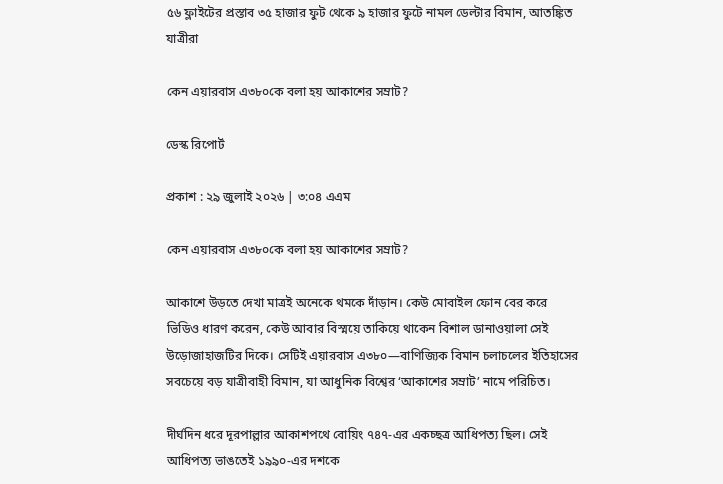৫৬ ফ্লাইটের প্রস্তাব ৩৫ হাজার ফুট থেকে ৯ হাজার ফুটে নামল ডেল্টার বিমান, আতঙ্কিত যাত্রীরা

কেন এয়ারবাস এ৩৮০কে বলা হয় আকাশের সম্রাট?

ডেস্ক রিপোর্ট

প্রকাশ : ২৯ জুলাই ২০২৬ | ৩:০৪ এএম

কেন এয়ারবাস এ৩৮০কে বলা হয় আকাশের সম্রাট?

আকাশে উড়তে দেখা মাত্রই অনেকে থমকে দাঁড়ান। কেউ মোবাইল ফোন বের করে ভিডিও ধারণ করেন, কেউ আবার বিস্ময়ে তাকিয়ে থাকেন বিশাল ডানাওয়ালা সেই উড়োজাহাজটির দিকে। সেটিই এয়ারবাস এ৩৮০—বাণিজ্যিক বিমান চলাচলের ইতিহাসের সবচেয়ে বড় যাত্রীবাহী বিমান, যা আধুনিক বিশ্বের ‘আকাশের সম্রাট’ নামে পরিচিত।

দীর্ঘদিন ধরে দূরপাল্লার আকাশপথে বোয়িং ৭৪৭-এর একচ্ছত্র আধিপত্য ছিল। সেই আধিপত্য ভাঙতেই ১৯৯০-এর দশকে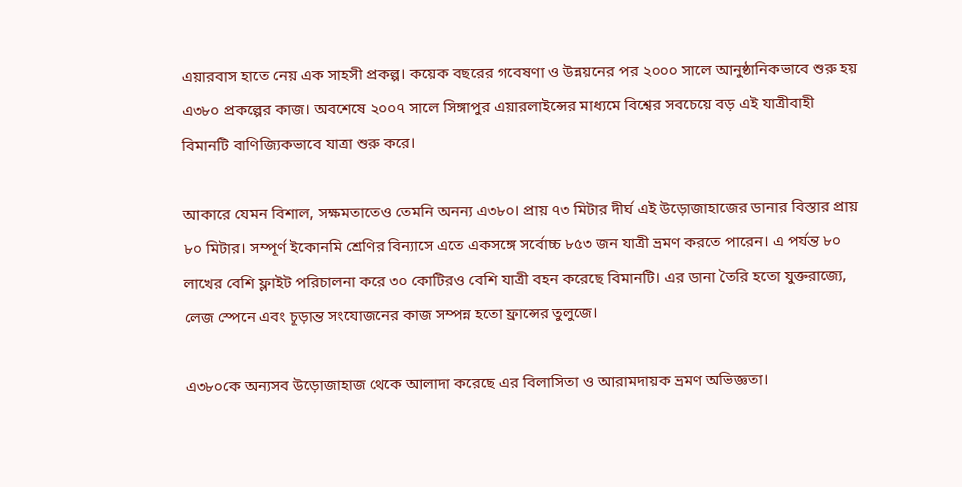এয়ারবাস হাতে নেয় এক সাহসী প্রকল্প। কয়েক বছরের গবেষণা ও উন্নয়নের পর ২০০০ সালে আনুষ্ঠানিকভাবে শুরু হয় এ৩৮০ প্রকল্পের কাজ। অবশেষে ২০০৭ সালে সিঙ্গাপুর এয়ারলাইন্সের মাধ্যমে বিশ্বের সবচেয়ে বড় এই যাত্রীবাহী বিমানটি বাণিজ্যিকভাবে যাত্রা শুরু করে।

আকারে যেমন বিশাল, সক্ষমতাতেও তেমনি অনন্য এ৩৮০। প্রায় ৭৩ মিটার দীর্ঘ এই উড়োজাহাজের ডানার বিস্তার প্রায় ৮০ মিটার। সম্পূর্ণ ইকোনমি শ্রেণির বিন্যাসে এতে একসঙ্গে সর্বোচ্চ ৮৫৩ জন যাত্রী ভ্রমণ করতে পারেন। এ পর্যন্ত ৮০ লাখের বেশি ফ্লাইট পরিচালনা করে ৩০ কোটিরও বেশি যাত্রী বহন করেছে বিমানটি। এর ডানা তৈরি হতো যুক্তরাজ্যে, লেজ স্পেনে এবং চূড়ান্ত সংযোজনের কাজ সম্পন্ন হতো ফ্রান্সের তুলুজে।

এ৩৮০কে অন্যসব উড়োজাহাজ থেকে আলাদা করেছে এর বিলাসিতা ও আরামদায়ক ভ্রমণ অভিজ্ঞতা।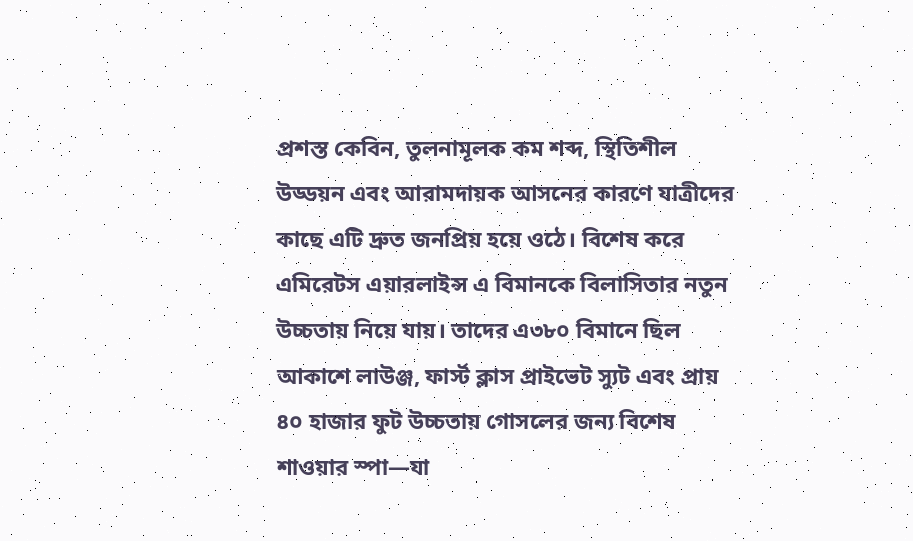প্রশস্ত কেবিন, তুলনামূলক কম শব্দ, স্থিতিশীল উড্ডয়ন এবং আরামদায়ক আসনের কারণে যাত্রীদের কাছে এটি দ্রুত জনপ্রিয় হয়ে ওঠে। বিশেষ করে এমিরেটস এয়ারলাইন্স এ বিমানকে বিলাসিতার নতুন উচ্চতায় নিয়ে যায়। তাদের এ৩৮০ বিমানে ছিল আকাশে লাউঞ্জ, ফার্স্ট ক্লাস প্রাইভেট স্যুট এবং প্রায় ৪০ হাজার ফুট উচ্চতায় গোসলের জন্য বিশেষ শাওয়ার স্পা—যা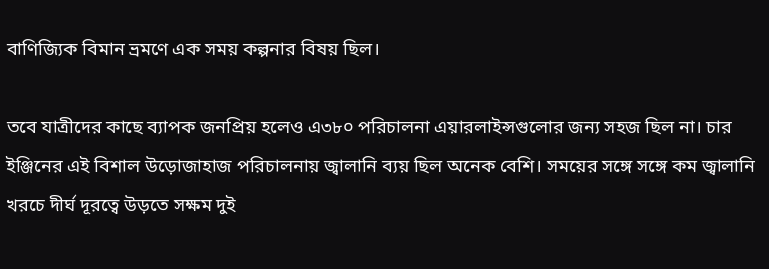বাণিজ্যিক বিমান ভ্রমণে এক সময় কল্পনার বিষয় ছিল।

তবে যাত্রীদের কাছে ব্যাপক জনপ্রিয় হলেও এ৩৮০ পরিচালনা এয়ারলাইন্সগুলোর জন্য সহজ ছিল না। চার ইঞ্জিনের এই বিশাল উড়োজাহাজ পরিচালনায় জ্বালানি ব্যয় ছিল অনেক বেশি। সময়ের সঙ্গে সঙ্গে কম জ্বালানি খরচে দীর্ঘ দূরত্বে উড়তে সক্ষম দুই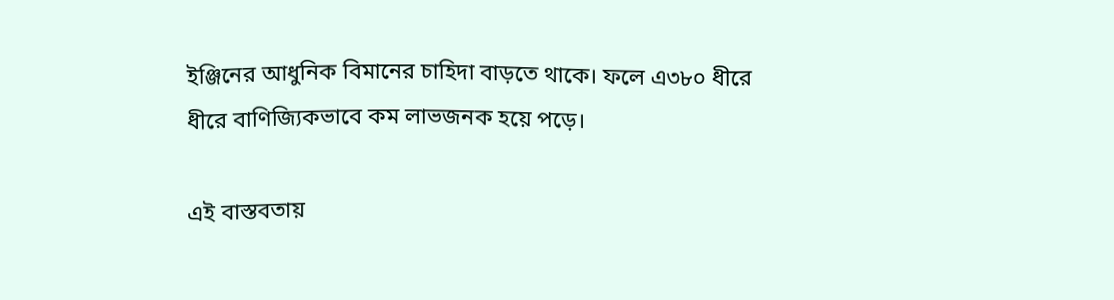ইঞ্জিনের আধুনিক বিমানের চাহিদা বাড়তে থাকে। ফলে এ৩৮০ ধীরে ধীরে বাণিজ্যিকভাবে কম লাভজনক হয়ে পড়ে।

এই বাস্তবতায়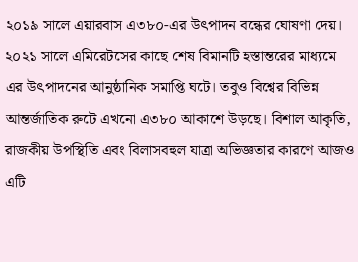২০১৯ সালে এয়ারবাস এ৩৮০-এর উৎপাদন বন্ধের ঘোষণা দেয়। ২০২১ সালে এমিরেটসের কাছে শেষ বিমানটি হস্তান্তরের মাধ্যমে এর উৎপাদনের আনুষ্ঠানিক সমাপ্তি ঘটে। তবুও বিশ্বের বিভিন্ন আন্তর্জাতিক রুটে এখনো এ৩৮০ আকাশে উড়ছে। বিশাল আকৃতি, রাজকীয় উপস্থিতি এবং বিলাসবহুল যাত্রা অভিজ্ঞতার কারণে আজও এটি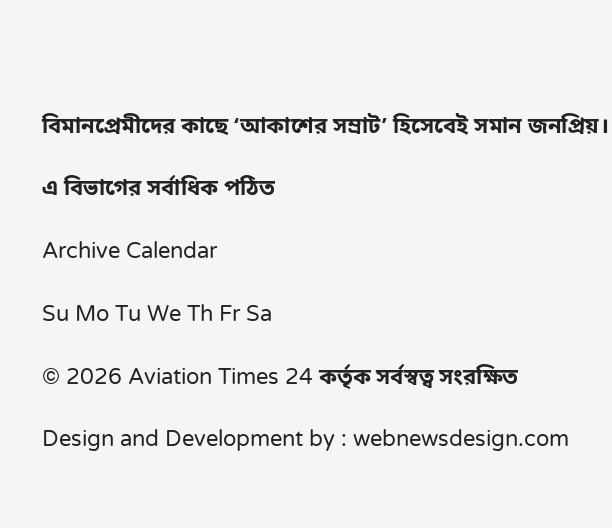বিমানপ্রেমীদের কাছে ‘আকাশের সম্রাট’ হিসেবেই সমান জনপ্রিয়।

এ বিভাগের সর্বাধিক পঠিত

Archive Calendar

Su Mo Tu We Th Fr Sa

© 2026 Aviation Times 24 কর্তৃক সর্বস্বত্ব সংরক্ষিত

Design and Development by : webnewsdesign.com